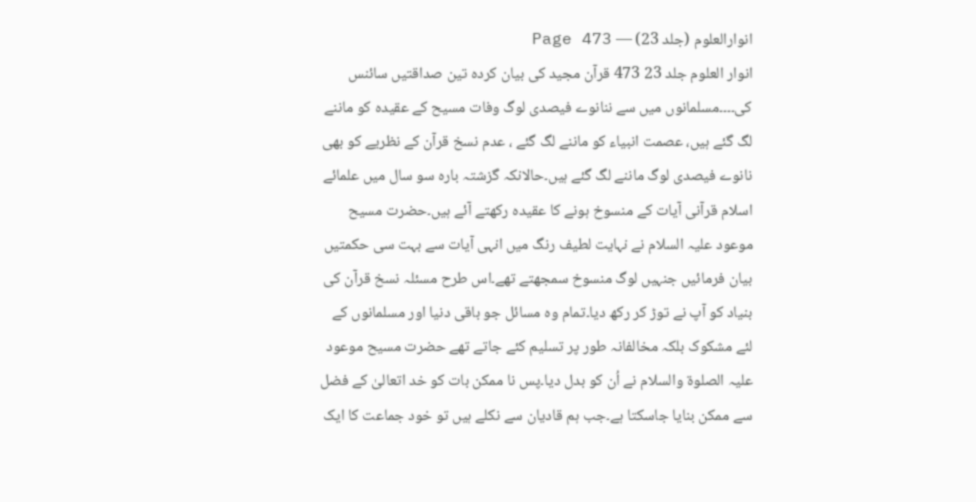انوارالعلوم (جلد 23) — Page 473
انوار العلوم جلد 23 473 قرآن مجید کی بیان کردہ تین صداقتیں سائنس کی۔۔۔۔مسلمانوں میں سے ننانوے فیصدی لوگ وفات مسیح کے عقیدہ کو ماننے لگ گئے ہیں، عصمت انبیاء کو ماننے لگ گئے ، عدم نسخ قرآن کے نظریے کو بھی نانوے فیصدی لوگ ماننے لگ گئے ہیں۔حالانکہ گزشتہ بارہ سو سال میں علمائے اسلام قرآنی آیات کے منسوخ ہونے کا عقیدہ رکھتے آئے ہیں۔حضرت مسیح موعود علیہ السلام نے نہایت لطیف رنگ میں انہی آیات سے بہت سی حکمتیں بیان فرمائیں جنہیں لوگ منسوخ سمجھتے تھے۔اس طرح مسئلہ نسخ قرآن کی بنیاد کو آپ نے توڑ کر رکھ دیا۔تمام وہ مسائل جو باقی دنیا اور مسلمانوں کے لئے مشکوک بلکہ مخالفانہ طور پر تسلیم کئے جاتے تھے حضرت مسیح موعود علیہ الصلوۃ والسلام نے اُن کو بدل دیا۔پس نا ممکن بات کو خد اتعالیٰ کے فضل سے ممکن بنایا جاسکتا ہے۔جب ہم قادیان سے نکلے ہیں تو خود جماعت کا ایک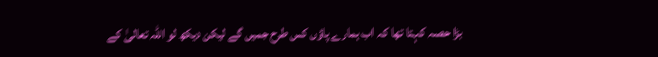بڑا حصہ کہتا تھا کہ اب ہمارے پاؤں کس طرح جمیں گے لیکن دیکھ لو اللہ تعالیٰ کے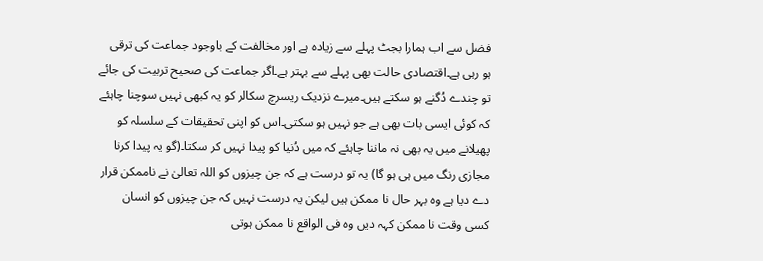فضل سے اب ہمارا بجٹ پہلے سے زیادہ ہے اور مخالفت کے باوجود جماعت کی ترقی ہو رہی ہے۔اقتصادی حالت بھی پہلے سے بہتر ہے۔اگر جماعت کی صحیح تربیت کی جائے تو چندے دُگنے ہو سکتے ہیں۔میرے نزدیک ریسرچ سکالر کو یہ کبھی نہیں سوچنا چاہئے کہ کوئی ایسی بات بھی ہے جو نہیں ہو سکتی۔اس کو اپنی تحقیقات کے سلسلہ کو پھیلانے میں یہ بھی نہ ماننا چاہئے کہ میں دُنیا کو پیدا نہیں کر سکتا۔(گو یہ پیدا کرنا مجازی رنگ میں ہی ہو گا) یہ تو درست ہے کہ جن چیزوں کو اللہ تعالیٰ نے ناممکن قرار دے دیا ہے وہ بہر حال نا ممکن ہیں لیکن یہ درست نہیں کہ جن چیزوں کو انسان کسی وقت نا ممکن کہہ دیں وہ فی الواقع نا ممکن ہوتی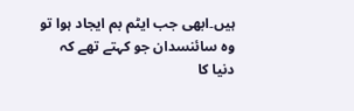ہیں۔ابھی جب ایٹم بم ایجاد ہوا تو وہ سائنسدان جو کہتے تھے کہ دنیا کا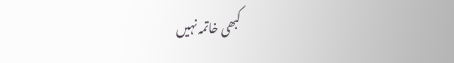کبھی خاتمہ نہیں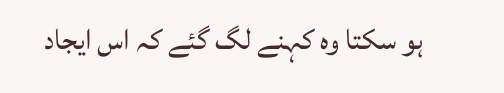ہو سکتا وہ کہنے لگ گئے کہ اس ایجاد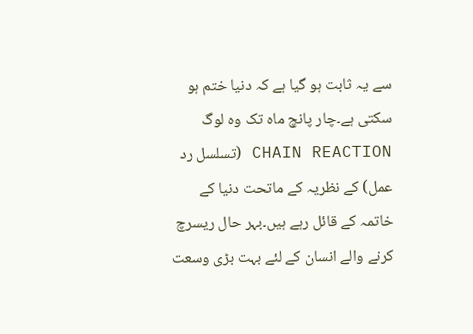سے یہ ثابت ہو گیا ہے کہ دنیا ختم ہو سکتی ہے۔چار پانچ ماہ تک وہ لوگ CHAIN REACTION (تسلسل رد عمل) کے نظریہ کے ماتحت دنیا کے خاتمہ کے قائل رہے ہیں۔بہر حال ریسرچ کرنے والے انسان کے لئے بہت بڑی وسعت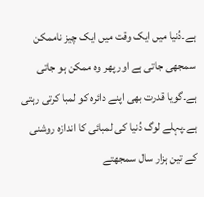ہے۔دُنیا میں ایک وقت میں ایک چیز ناممکن سمجھی جاتی ہے اور پھر وہ ممکن ہو جاتی ہے۔گویا قدرت بھی اپنے دائرہ کو لمبا کرتی رہتی ہے۔پہلے لوگ دُنیا کی لمبائی کا اندازہ روشنی کے تین ہزار سال سمجھتے